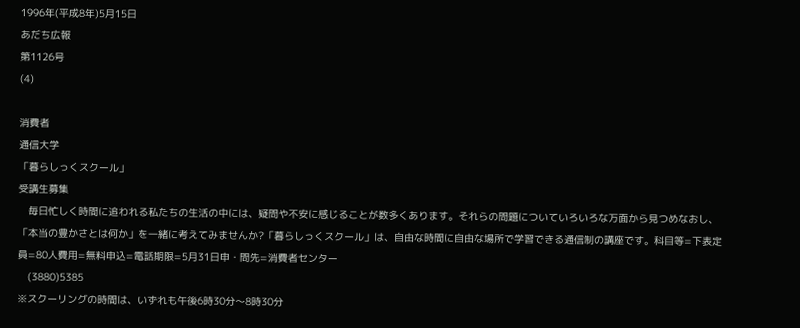1996年(平成8年)5月15日
あだち広報
第1126号
(4)

消費者
通信大学
「暮らしっくスクール」
受講生募集
　毎日忙しく時間に追われる私たちの生活の中には、疑問や不安に感じることが数多くあります。それらの問題についていろいろな万面から見つめなおし、「本当の豊かさとは何か」を一緒に考えてみませんか?「暮らしっくスクール」は、自由な時間に自由な場所で学習できる通信制の講座です。科目等=下表定員=80人費用=無料申込=電話期限=5月31日申・問先=消費者センター
　(3880)5385
※スクーリングの時間は、いずれも午後6時30分～8時30分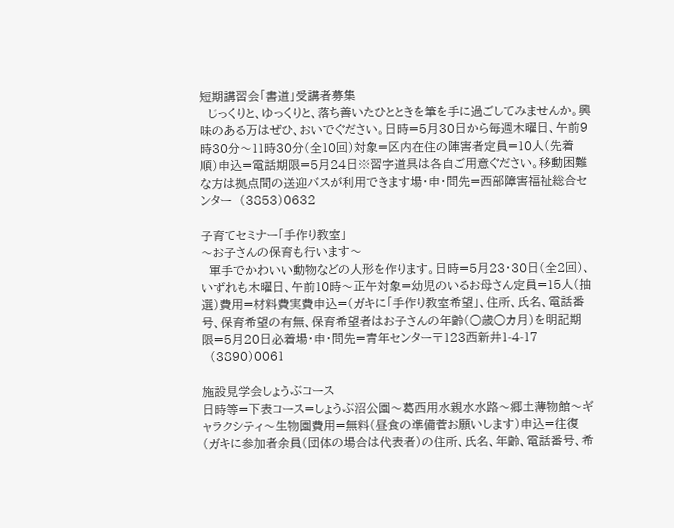短期講習会「書道」受講者募集
　じっくりと、ゆっくりと、落ち善いたひとときを筆を手に過ごしてみませんか。興味のある万はぜひ、おいでぐださい。日時=5月30日から毎週木曜日、午前9時30分～11時30分(全10回)対象=区内在住の陣害者定員=10人(先着順)申込=電話期限=5月24日※習字道具は各自ご用意ぐださい。移動困難な方は拠点間の送迎バスが利用できます場・申・問先=西部障害福祉総合センター　(3853)0632

子育てセミナー「手作り教室」
～お子さんの保育も行います～
　軍手でかわいい動物などの人形を作ります。日時=5月23・30日(全2回)、いずれも木曜日、午前10時～正午対象=幼児のいるお母さん定員=15人(抽選)費用=材料費実費申込=(ガキに「手作り教室希望」、住所、氏名、電話番号、保育希望の有無、保育希望者はお子さんの年齢(○歳○カ月)を明記期限=5月20日必着場・申・問先=青年センター〒123西新井1-4-17
　(3890)0061

施設見学会しょうぶコース
日時等=下表コース=しょうぶ沼公園～葛西用水親水水路～郷土薄物館～ギャラクシティ～生物園費用=無料(昼食の凖備菅お願いします)申込=往復(ガキに参加者余員(団体の場合は代表者)の住所、氏名、年齢、電話番号、希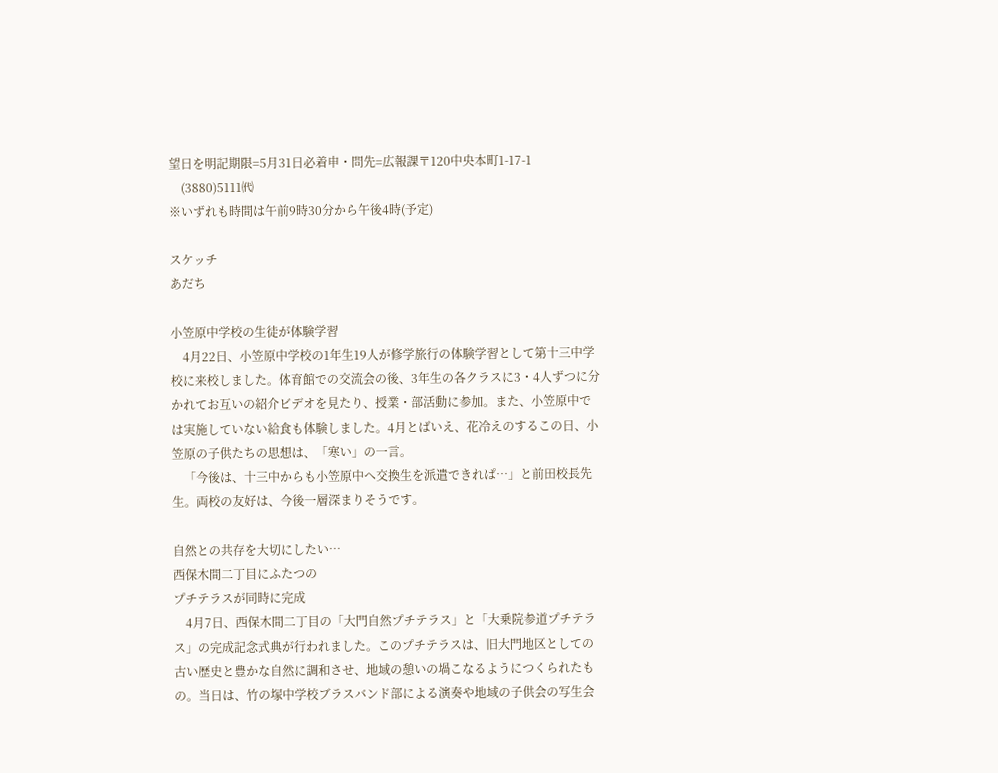望日を明記期限=5月31日必着申・問先=広報課〒120中央本町1-17-1
　(3880)5111㈹
※いずれも時間は午前9時30分から午後4時(予定)

スケッチ
あだち

小笠原中学校の生徒が体験学習
　4月22日、小笠原中学校の1年生19人が修学旅行の体験学習として第十三中学校に来校しました。体育館での交流会の後、3年生の各クラスに3・4人ずつに分かれてお互いの紹介ビデオを見たり、授業・部活動に参加。また、小笠原中では実施していない給食も体験しました。4月とばいえ、花冷えのするこの日、小笠原の子供たちの思想は、「寒い」の一言。
　「今後は、十三中からも小笠原中へ交換生を派遣できれぱ…」と前田校長先生。両校の友好は、今後一層深まりそうです。

自然との共存を大切にしたい…
西保木間二丁目にふたつの
プチテラスが同時に完成
　4月7日、西保木間二丁目の「大門自然プチテラス」と「大乗院参道プチテラス」の完成記念式典が行われました。このプチテラスは、旧大門地区としての古い歴史と豊かな自然に調和させ、地域の憩いの堝こなるようにつくられたもの。当日は、竹の塚中学校ブラスバンド部による演奏や地域の子供会の写生会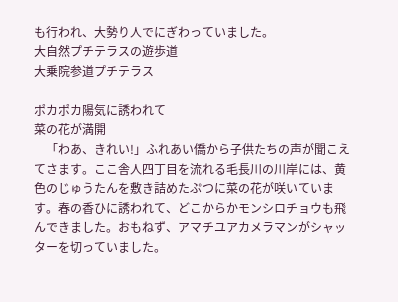も行われ、大勢り人でにぎわっていました。
大自然プチテラスの遊歩道
大乗院参道プチテラス

ポカポカ陽気に誘われて
菜の花が満開
　「わあ、きれい!」ふれあい僑から子供たちの声が聞こえてさます。ここ舎人四丁目を流れる毛長川の川岸には、黄色のじゅうたんを敷き詰めたぷつに菜の花が咲いています。春の香ひに誘われて、どこからかモンシロチョウも飛んできました。おもねず、アマチユアカメラマンがシャッターを切っていました。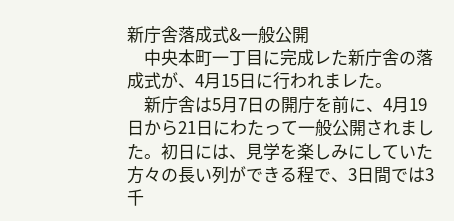新庁舎落成式&一般公開
　中央本町一丁目に完成レた新庁舎の落成式が、4月15日に行われまレた。
　新庁舎は5月7日の開庁を前に、4月19日から21日にわたって一般公開されました。初日には、見学を楽しみにしていた方々の長い列ができる程で、3日間では3千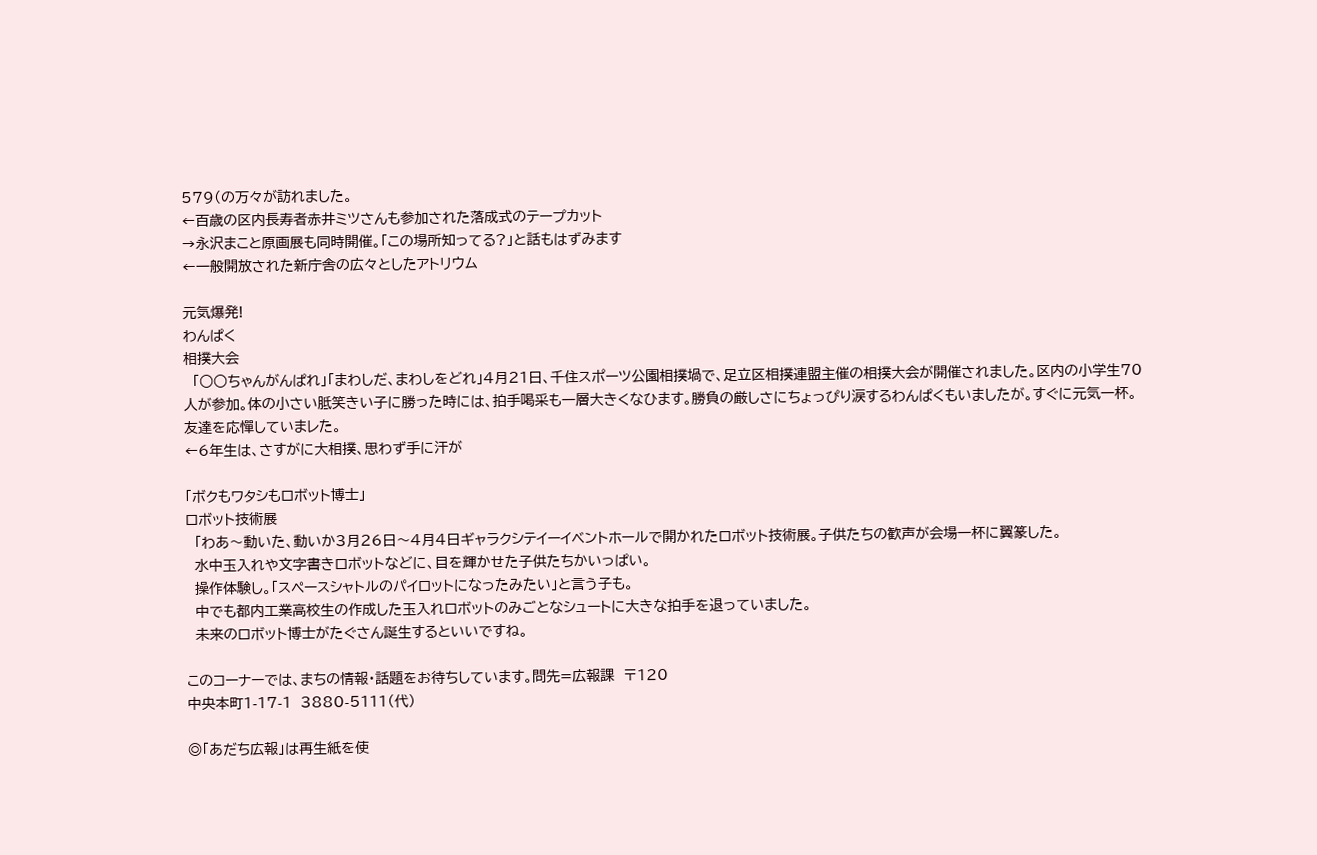579(の万々が訪れました。
←百歳の区内長寿者赤井ミツさんも参加された落成式のテープカット
→永沢まこと原画展も同時開催。「この場所知ってる?」と話もはずみます
←一般開放された新庁舎の広々としたアトリウム

元気爆発!
わんぱく
相撲大会
　「○○ちゃんがんぱれ」「まわしだ、まわしをどれ」4月21日、千住スポーツ公園相撲堝で、足立区相撲連盟主催の相撲大会が開催されました。区内の小学生70人が参加。体の小さい胝笑きい子に勝った時には、拍手喝采も一層大きくなひます。勝負の厳しさにちょっぴり涙するわんぱくもいましたが。すぐに元気一杯。友達を応憚していまレた。
←6年生は、さすがに大相撲、思わず手に汗が

「ボクもワタシもロボット博士」
ロボット技術展
　「わあ～動いた、動いか3月26日～4月4日ギャラクシテイーイベントホールで開かれたロボット技術展。子供たちの歓声が会場一杯に翼篆した。
　水中玉入れや文字書きロボットなどに、目を輝かせた子供たちかいっぱい。
　操作体験し。「スペースシャトルのパイロットになったみたい」と言う子も。
　中でも都内工業高校生の作成した玉入れロボットのみごとなシュートに大きな拍手を退っていました。
　未来のロボット博士がたぐさん誕生するといいですね。

このコーナーでは、まちの情報・話題をお待ちしています。問先=広報課　〒120
中央本町1-17-1　3880-5111(代)

◎「あだち広報」は再生紙を使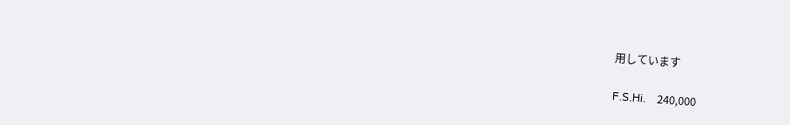用しています

F.S.Hi.　240,000